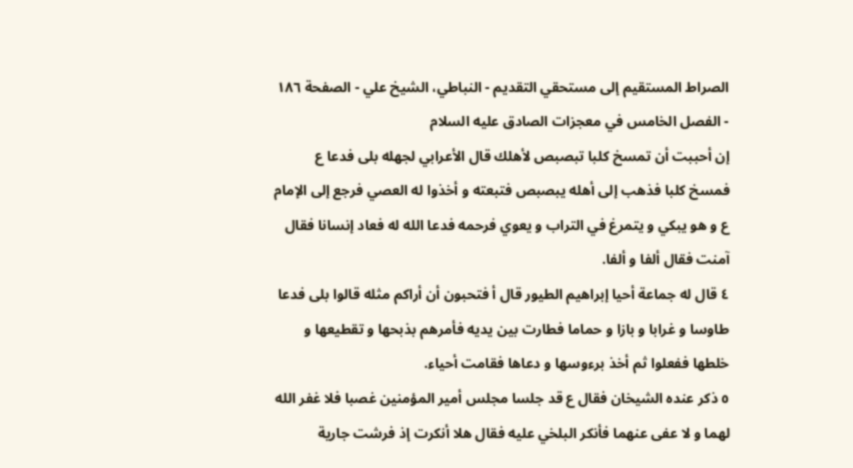الصراط المستقيم إلى مستحقي التقديم - النباطي، الشيخ علي - الصفحة ١٨٦ - الفصل الخامس في معجزات الصادق عليه السلام
إن أحببت أن تمسخ كلبا تبصبص لأهلك قال الأعرابي لجهله بلى فدعا ع فمسخ كلبا فذهب إلى أهله يبصبص فتبعته و أخذوا له العصي فرجع إلى الإمام ع و هو يبكي و يتمرغ في التراب و يعوي فرحمه فدعا الله له فعاد إنسانا فقال آمنت فقال ألفا و ألفا.
٤ قال له جماعة أحيا إبراهيم الطيور قال أ فتحبون أن أراكم مثله قالوا بلى فدعا طاوسا و غرابا و بازا و حماما فطارت بين يديه فأمرهم بذبحها و تقطيعها و خلطها ففعلوا ثم أخذ برءوسها و دعاها فقامت أحياء.
٥ ذكر عنده الشيخان فقال ع قد جلسا مجلس أمير المؤمنين غصبا فلا غفر الله لهما و لا عفى عنهما فأنكر البلخي عليه فقال هلا أنكرت إذ فرشت جارية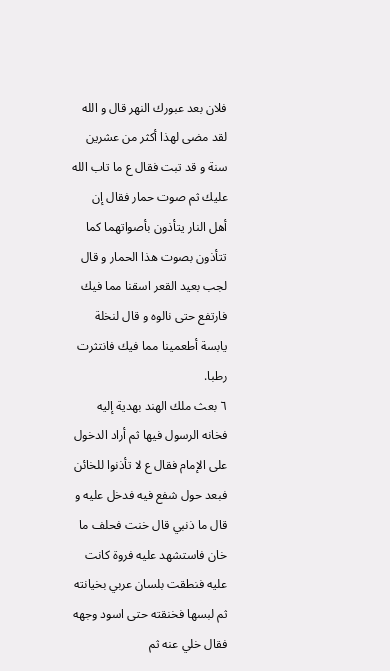فلان بعد عبورك النهر قال و الله لقد مضى لهذا أكثر من عشرين سنة و قد تبت فقال ع ما تاب الله عليك ثم صوت حمار فقال إن أهل النار يتأذون بأصواتهما كما تتأذون بصوت هذا الحمار و قال لجب بعيد القعر اسقنا مما فيك فارتفع حتى نالوه و قال لنخلة يابسة أطعمينا مما فيك فانتثرت رطبا.
٦ بعث ملك الهند بهدية إليه فخانه الرسول فيها ثم أراد الدخول على الإمام فقال ع لا تأذنوا للخائن فبعد حول شفع فيه فدخل عليه و قال ما ذنبي قال خنت فحلف ما خان فاستشهد عليه فروة كانت عليه فنطقت بلسان عربي بخيانته ثم لبسها فخنقته حتى اسود وجهه فقال خلي عنه ثم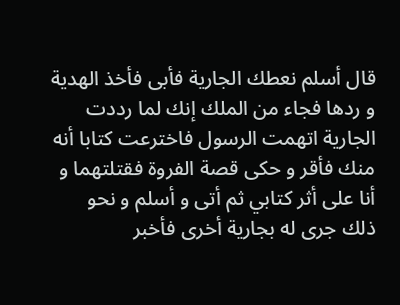قال أسلم نعطك الجارية فأبى فأخذ الهدية و ردها فجاء من الملك إنك لما رددت الجارية اتهمت الرسول فاخترعت كتابا أنه منك فأقر و حكى قصة الفروة فقتلتهما و أنا على أثر كتابي ثم أتى و أسلم و نحو ذلك جرى له بجارية أخرى فأخبر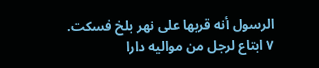الرسول أنه قربها على نهر بلخ فسكت.
٧ ابتاع لرجل من مواليه دارا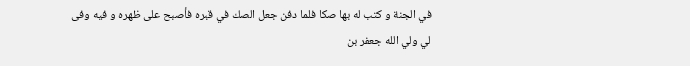في الجنة و كتب له بها صكا فلما دفن جعل الصك في قبره فأصبح على ظهره و فيه وفى لي ولي الله جعفر بن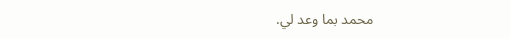محمد بما وعد لي.